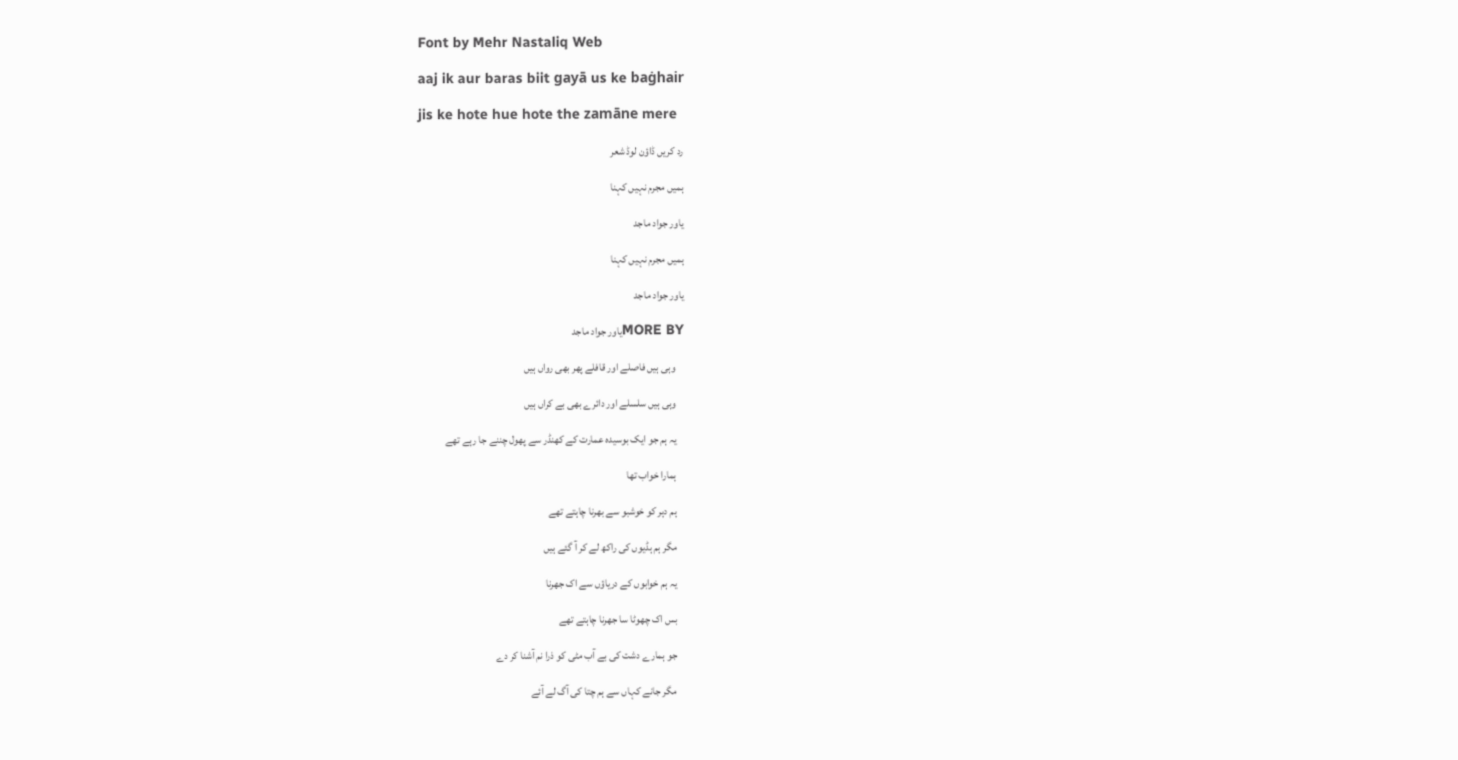Font by Mehr Nastaliq Web

aaj ik aur baras biit gayā us ke baġhair

jis ke hote hue hote the zamāne mere

رد کریں ڈاؤن لوڈ شعر

ہمیں مجرم نہیں کہنا

یاور جواد ماجد

ہمیں مجرم نہیں کہنا

یاور جواد ماجد

MORE BYیاور جواد ماجد

    وہی ہیں فاصلے اور قافلے پھر بھی رواں ہیں

    وہی ہیں سلسلے اور دائرے بھی بے کراں ہیں

    یہ ہم جو ایک بوسیدہ عمارت کے کھنڈر سے پھول چننے جا رہے تھے

    ہمارا خواب تھا

    ہم دہر کو خوشبو سے بھرنا چاہتے تھے

    مگر ہم ہڈیوں کی راکھ لے کر آ گئے ہیں

    یہ ہم خوابوں کے دریاؤں سے اک جھرنا

    بس اک چھوٹا سا جھرنا چاہتے تھے

    جو ہمارے دشت کی بے آب مٹی کو ذرا نم آشنا کر دے

    مگر جانے کہاں سے ہم چتا کی آگ لے آئے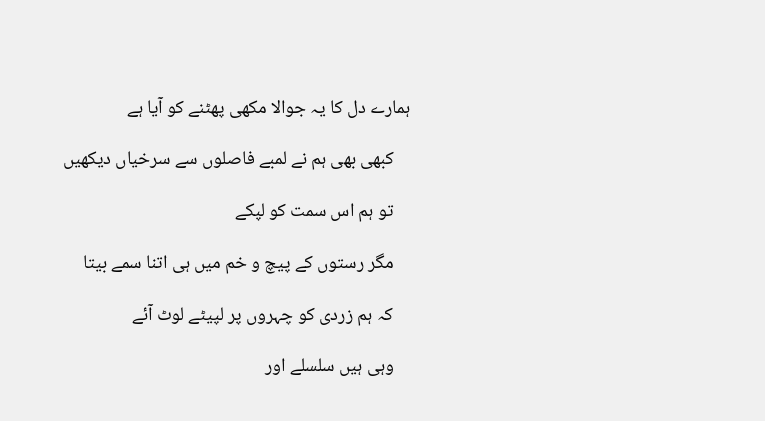ہمارے دل کا یہ جوالا مکھی پھٹنے کو آیا ہے

    کبھی بھی ہم نے لمبے فاصلوں سے سرخیاں دیکھیں

    تو ہم اس سمت کو لپکے

    مگر رستوں کے پیچ و خم میں ہی اتنا سمے بیتا

    کہ ہم زردی کو چہروں پر لپیٹے لوٹ آئے

    وہی ہیں سلسلے اور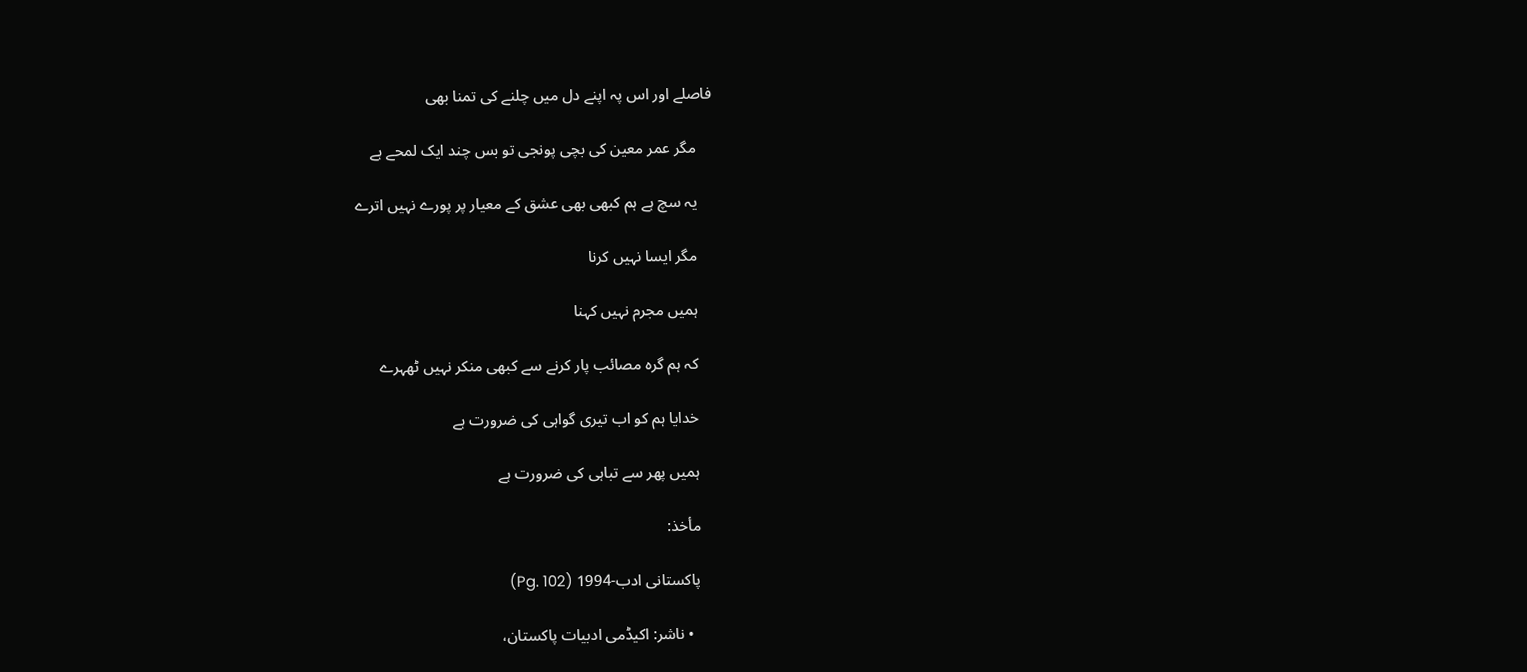فاصلے اور اس پہ اپنے دل میں چلنے کی تمنا بھی

    مگر عمر معین کی بچی پونجی تو بس چند ایک لمحے ہے

    یہ سچ ہے ہم کبھی بھی عشق کے معیار پر پورے نہیں اترے

    مگر ایسا نہیں کرنا

    ہمیں مجرم نہیں کہنا

    کہ ہم گرہ مصائب پار کرنے سے کبھی منکر نہیں ٹھہرے

    خدایا ہم کو اب تیری گواہی کی ضرورت ہے

    ہمیں پھر سے تباہی کی ضرورت ہے

    مأخذ:

    پاکستانی ادب-1994 (Pg. 102)

      • ناشر: اکیڈمی ادبیات پاکستان،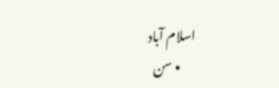اسلام آباد
      • سن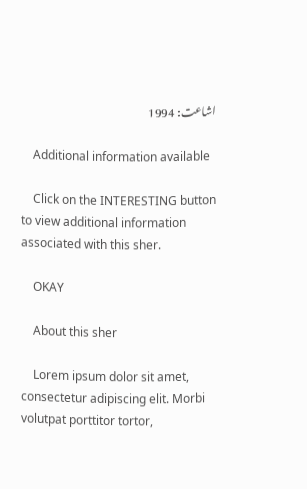اشاعت: 1994

    Additional information available

    Click on the INTERESTING button to view additional information associated with this sher.

    OKAY

    About this sher

    Lorem ipsum dolor sit amet, consectetur adipiscing elit. Morbi volutpat porttitor tortor,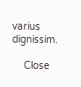varius dignissim.

    Close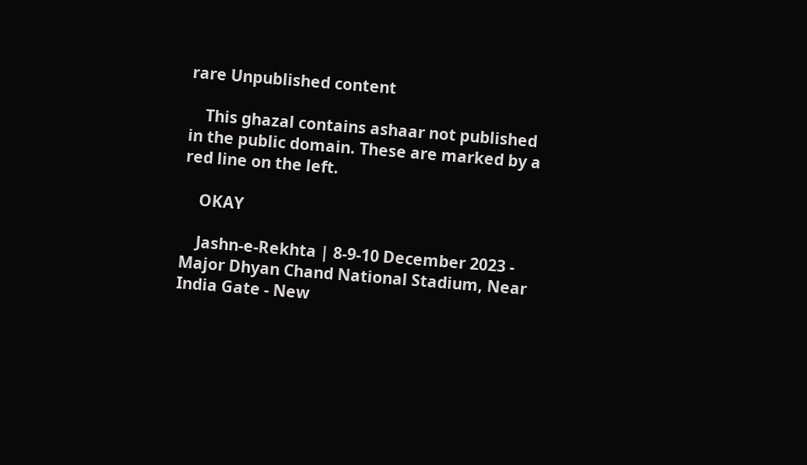rare Unpublished content

    This ghazal contains ashaar not published in the public domain. These are marked by a red line on the left.

    OKAY

    Jashn-e-Rekhta | 8-9-10 December 2023 - Major Dhyan Chand National Stadium, Near India Gate - New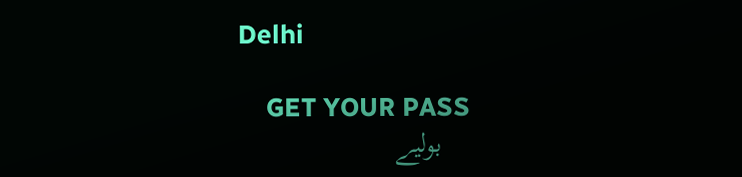Delhi

    GET YOUR PASS
    بولیے